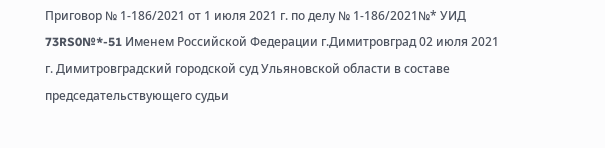Приговор № 1-186/2021 от 1 июля 2021 г. по делу № 1-186/2021№* УИД 73RS0№*-51 Именем Российской Федерации г.Димитровград 02 июля 2021 г. Димитровградский городской суд Ульяновской области в составе председательствующего судьи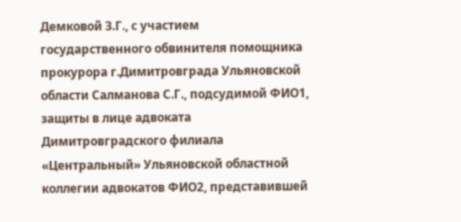Демковой З.Г., с участием государственного обвинителя помощника прокурора г.Димитровграда Ульяновской области Салманова С.Г., подсудимой ФИО1, защиты в лице адвоката Димитровградского филиала «Центральный» Ульяновской областной коллегии адвокатов ФИО2, представившей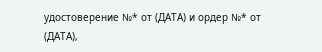удостоверение №* от (ДАТА) и ордер №* от (ДАТА),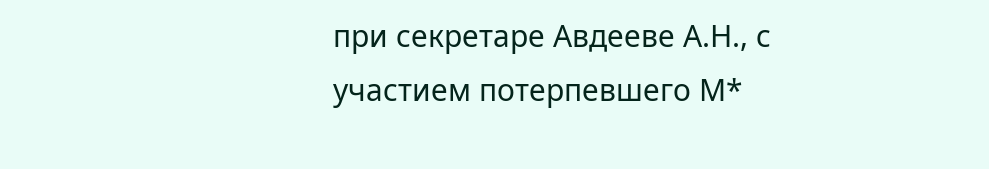при секретаре Авдееве А.Н., с участием потерпевшего М*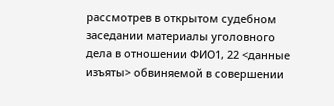рассмотрев в открытом судебном заседании материалы уголовного дела в отношении ФИО1, 22 <данные изъяты> обвиняемой в совершении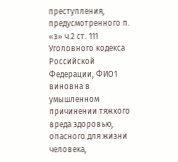преступления, предусмотренного п. «з» ч.2 ст. 111 Уголовного кодекса Российской Федерации, ФИО1 виновна в умышленном причинении тяжкого вреда здоровью, опасного для жизни человека,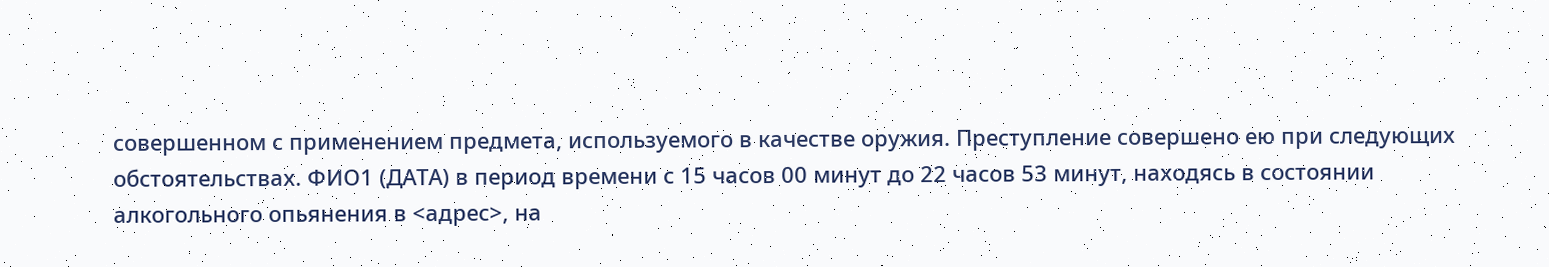совершенном с применением предмета, используемого в качестве оружия. Преступление совершено ею при следующих обстоятельствах. ФИО1 (ДАТА) в период времени с 15 часов 00 минут до 22 часов 53 минут, находясь в состоянии алкогольного опьянения в <адрес>, на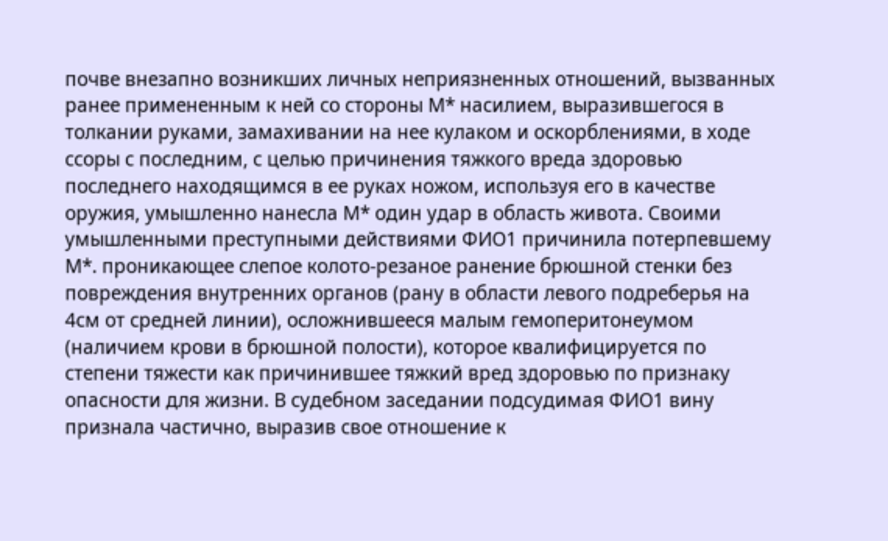почве внезапно возникших личных неприязненных отношений, вызванных ранее примененным к ней со стороны М* насилием, выразившегося в толкании руками, замахивании на нее кулаком и оскорблениями, в ходе ссоры с последним, с целью причинения тяжкого вреда здоровью последнего находящимся в ее руках ножом, используя его в качестве оружия, умышленно нанесла М* один удар в область живота. Своими умышленными преступными действиями ФИО1 причинила потерпевшему М*. проникающее слепое колото-резаное ранение брюшной стенки без повреждения внутренних органов (рану в области левого подреберья на 4см от средней линии), осложнившееся малым гемоперитонеумом (наличием крови в брюшной полости), которое квалифицируется по степени тяжести как причинившее тяжкий вред здоровью по признаку опасности для жизни. В судебном заседании подсудимая ФИО1 вину признала частично, выразив свое отношение к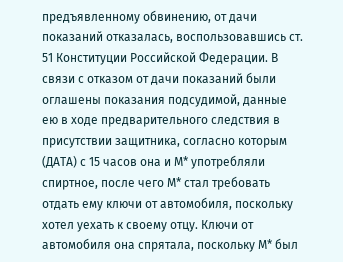предъявленному обвинению, от дачи показаний отказалась, воспользовавшись ст. 51 Конституции Российской Федерации. В связи с отказом от дачи показаний были оглашены показания подсудимой, данные ею в ходе предварительного следствия в присутствии защитника, согласно которым (ДАТА) с 15 часов она и М* употребляли спиртное, после чего М* стал требовать отдать ему ключи от автомобиля, поскольку хотел уехать к своему отцу. Ключи от автомобиля она спрятала, поскольку М* был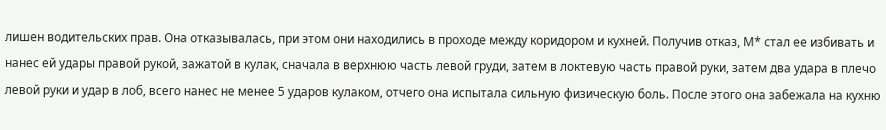лишен водительских прав. Она отказывалась, при этом они находились в проходе между коридором и кухней. Получив отказ, М* стал ее избивать и нанес ей удары правой рукой, зажатой в кулак, сначала в верхнюю часть левой груди, затем в локтевую часть правой руки, затем два удара в плечо левой руки и удар в лоб, всего нанес не менее 5 ударов кулаком, отчего она испытала сильную физическую боль. После этого она забежала на кухню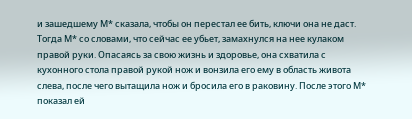и зашедшему М* сказала, чтобы он перестал ее бить, ключи она не даст. Тогда М* со словами, что сейчас ее убьет, замахнулся на нее кулаком правой руки. Опасаясь за свою жизнь и здоровье, она схватила с кухонного стола правой рукой нож и вонзила его ему в область живота слева, после чего вытащила нож и бросила его в раковину. После этого М* показал ей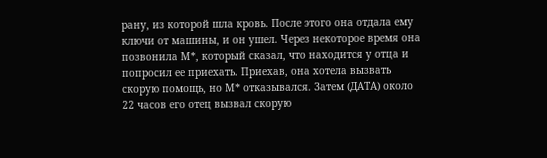рану, из которой шла кровь. После этого она отдала ему ключи от машины, и он ушел. Через некоторое время она позвонила М*, который сказал, что находится у отца и попросил ее приехать. Приехав, она хотела вызвать скорую помощь, но М* отказывался. Затем (ДАТА) около 22 часов его отец вызвал скорую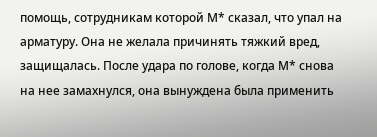помощь, сотрудникам которой М* сказал, что упал на арматуру. Она не желала причинять тяжкий вред, защищалась. После удара по голове, когда М* снова на нее замахнулся, она вынуждена была применить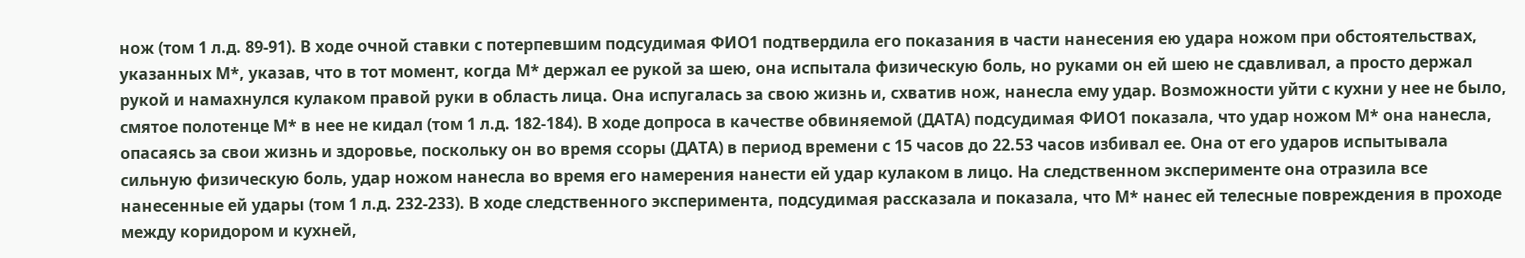нож (том 1 л.д. 89-91). В ходе очной ставки с потерпевшим подсудимая ФИО1 подтвердила его показания в части нанесения ею удара ножом при обстоятельствах, указанных М*, указав, что в тот момент, когда М* держал ее рукой за шею, она испытала физическую боль, но руками он ей шею не сдавливал, а просто держал рукой и намахнулся кулаком правой руки в область лица. Она испугалась за свою жизнь и, схватив нож, нанесла ему удар. Возможности уйти с кухни у нее не было, смятое полотенце М* в нее не кидал (том 1 л.д. 182-184). В ходе допроса в качестве обвиняемой (ДАТА) подсудимая ФИО1 показала, что удар ножом М* она нанесла, опасаясь за свои жизнь и здоровье, поскольку он во время ссоры (ДАТА) в период времени с 15 часов до 22.53 часов избивал ее. Она от его ударов испытывала сильную физическую боль, удар ножом нанесла во время его намерения нанести ей удар кулаком в лицо. На следственном эксперименте она отразила все нанесенные ей удары (том 1 л.д. 232-233). В ходе следственного эксперимента, подсудимая рассказала и показала, что М* нанес ей телесные повреждения в проходе между коридором и кухней,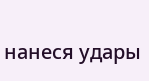нанеся удары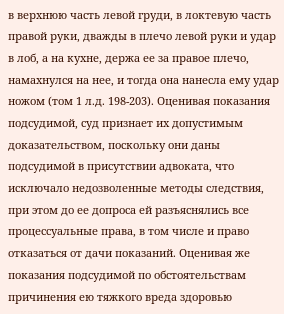в верхнюю часть левой груди, в локтевую часть правой руки, дважды в плечо левой руки и удар в лоб, а на кухне, держа ее за правое плечо, намахнулся на нее, и тогда она нанесла ему удар ножом (том 1 л.д. 198-203). Оценивая показания подсудимой, суд признает их допустимым доказательством, поскольку они даны подсудимой в присутствии адвоката, что исключало недозволенные методы следствия, при этом до ее допроса ей разъяснялись все процессуальные права, в том числе и право отказаться от дачи показаний. Оценивая же показания подсудимой по обстоятельствам причинения ею тяжкого вреда здоровью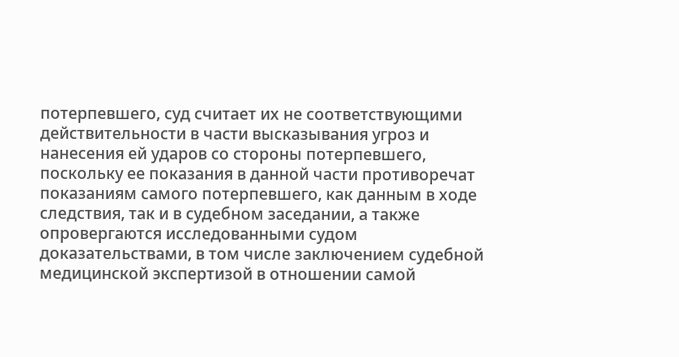потерпевшего, суд считает их не соответствующими действительности в части высказывания угроз и нанесения ей ударов со стороны потерпевшего, поскольку ее показания в данной части противоречат показаниям самого потерпевшего, как данным в ходе следствия, так и в судебном заседании, а также опровергаются исследованными судом доказательствами, в том числе заключением судебной медицинской экспертизой в отношении самой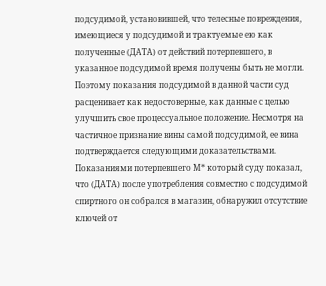подсудимой, установившей, что телесные повреждения, имеющиеся у подсудимой и трактуемые ею как полученные (ДАТА) от действий потерпевшего, в указанное подсудимой время получены быть не могли. Поэтому показания подсудимой в данной части суд расценивает как недостоверные, как данные с целью улучшить свое процессуальное положение. Несмотря на частичное признание вины самой подсудимой, ее вина подтверждается следующими доказательствами. Показаниями потерпевшего М* который суду показал, что (ДАТА) после употребления совместно с подсудимой спиртного он собрался в магазин, обнаружил отсутствие ключей от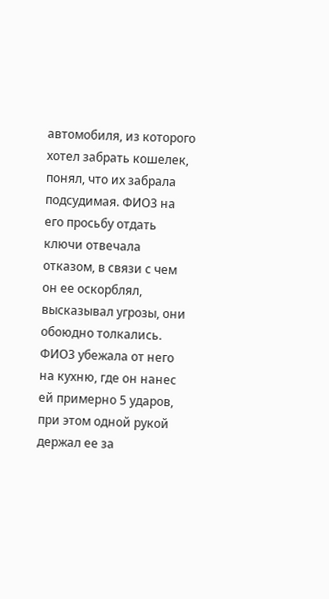автомобиля, из которого хотел забрать кошелек, понял, что их забрала подсудимая. ФИО3 на его просьбу отдать ключи отвечала отказом, в связи с чем он ее оскорблял, высказывал угрозы, они обоюдно толкались. ФИО3 убежала от него на кухню, где он нанес ей примерно 5 ударов, при этом одной рукой держал ее за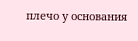плечо у основания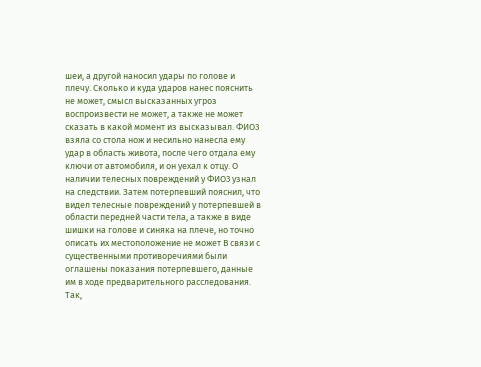шеи, а другой наносил удары по голове и плечу. Сколько и куда ударов нанес пояснить не может, смысл высказанных угроз воспроизвести не может, а также не может сказать в какой момент из высказывал. ФИО3 взяла со стола нож и несильно нанесла ему удар в область живота, после чего отдала ему ключи от автомобиля, и он уехал к отцу. О наличии телесных повреждений у ФИО3 узнал на следствии. Затем потерпевший пояснил, что видел телесные повреждений у потерпевшей в области передней части тела, а также в виде шишки на голове и синяка на плече, но точно описать их местоположение не может В связи с существенными противоречиями были оглашены показания потерпевшего, данные им в ходе предварительного расследования. Так,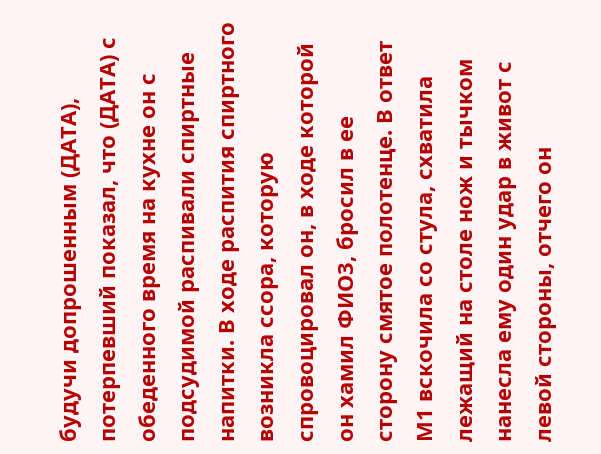будучи допрошенным (ДАТА), потерпевший показал, что (ДАТА) с обеденного время на кухне он с подсудимой распивали спиртные напитки. В ходе распития спиртного возникла ссора, которую спровоцировал он, в ходе которой он хамил ФИО3, бросил в ее сторону смятое полотенце. В ответ М1 вскочила со стула, схватила лежащий на столе нож и тычком нанесла ему один удар в живот с левой стороны, отчего он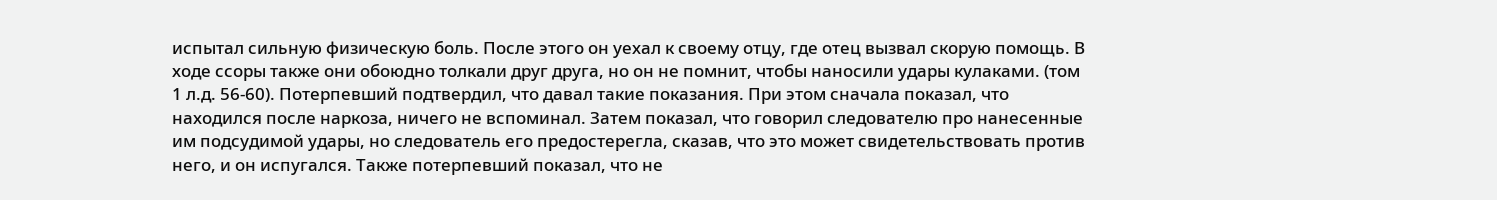испытал сильную физическую боль. После этого он уехал к своему отцу, где отец вызвал скорую помощь. В ходе ссоры также они обоюдно толкали друг друга, но он не помнит, чтобы наносили удары кулаками. (том 1 л.д. 56-60). Потерпевший подтвердил, что давал такие показания. При этом сначала показал, что находился после наркоза, ничего не вспоминал. Затем показал, что говорил следователю про нанесенные им подсудимой удары, но следователь его предостерегла, сказав, что это может свидетельствовать против него, и он испугался. Также потерпевший показал, что не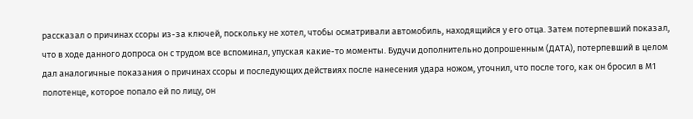рассказал о причинах ссоры из-за ключей, поскольку не хотел, чтобы осматривали автомобиль, находящийся у его отца. Затем потерпевший показал, что в ходе данного допроса он с трудом все вспоминал, упуская какие-то моменты. Будучи дополнительно допрошенным (ДАТА), потерпевший в целом дал аналогичные показания о причинах ссоры и последующих действиях после нанесения удара ножом, уточнил, что после того, как он бросил в М1 полотенце, которое попало ей по лицу, он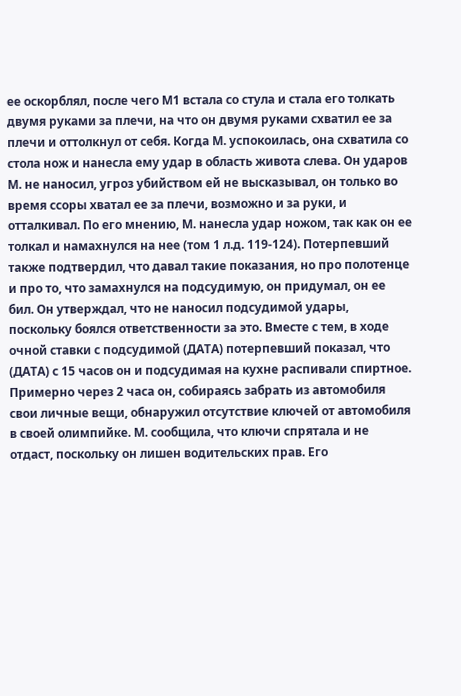ее оскорблял, после чего М1 встала со стула и стала его толкать двумя руками за плечи, на что он двумя руками схватил ее за плечи и оттолкнул от себя. Когда М. успокоилась, она схватила со стола нож и нанесла ему удар в область живота слева. Он ударов М. не наносил, угроз убийством ей не высказывал, он только во время ссоры хватал ее за плечи, возможно и за руки, и отталкивал. По его мнению, М. нанесла удар ножом, так как он ее толкал и намахнулся на нее (том 1 л.д. 119-124). Потерпевший также подтвердил, что давал такие показания, но про полотенце и про то, что замахнулся на подсудимую, он придумал, он ее бил. Он утверждал, что не наносил подсудимой удары, поскольку боялся ответственности за это. Вместе с тем, в ходе очной ставки с подсудимой (ДАТА) потерпевший показал, что (ДАТА) с 15 часов он и подсудимая на кухне распивали спиртное. Примерно через 2 часа он, собираясь забрать из автомобиля свои личные вещи, обнаружил отсутствие ключей от автомобиля в своей олимпийке. М. сообщила, что ключи спрятала и не отдаст, поскольку он лишен водительских прав. Его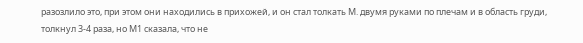разозлило это, при этом они находились в прихожей, и он стал толкать М. двумя руками по плечам и в область груди, толкнул 3-4 раза, но М1 сказала, что не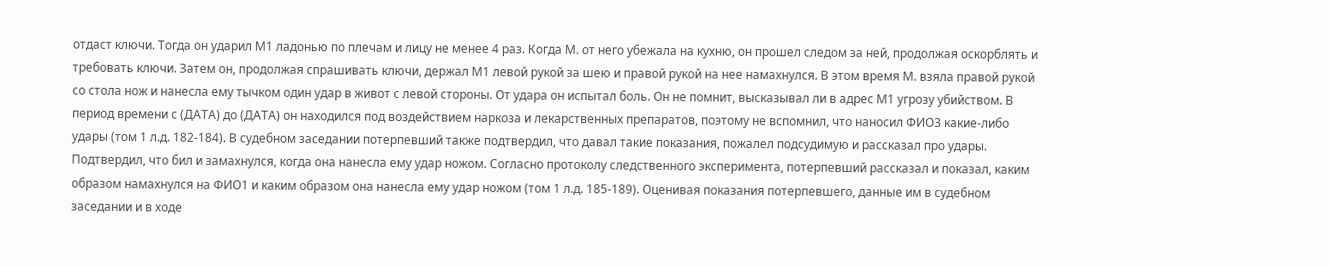отдаст ключи. Тогда он ударил М1 ладонью по плечам и лицу не менее 4 раз. Когда М. от него убежала на кухню, он прошел следом за ней, продолжая оскорблять и требовать ключи. Затем он, продолжая спрашивать ключи, держал М1 левой рукой за шею и правой рукой на нее намахнулся. В этом время М. взяла правой рукой со стола нож и нанесла ему тычком один удар в живот с левой стороны. От удара он испытал боль. Он не помнит, высказывал ли в адрес М1 угрозу убийством. В период времени с (ДАТА) до (ДАТА) он находился под воздействием наркоза и лекарственных препаратов, поэтому не вспомнил, что наносил ФИО3 какие-либо удары (том 1 л.д. 182-184). В судебном заседании потерпевший также подтвердил, что давал такие показания, пожалел подсудимую и рассказал про удары. Подтвердил, что бил и замахнулся, когда она нанесла ему удар ножом. Согласно протоколу следственного эксперимента, потерпевший рассказал и показал, каким образом намахнулся на ФИО1 и каким образом она нанесла ему удар ножом (том 1 л.д. 185-189). Оценивая показания потерпевшего, данные им в судебном заседании и в ходе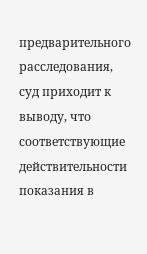предварительного расследования, суд приходит к выводу, что соответствующие действительности показания в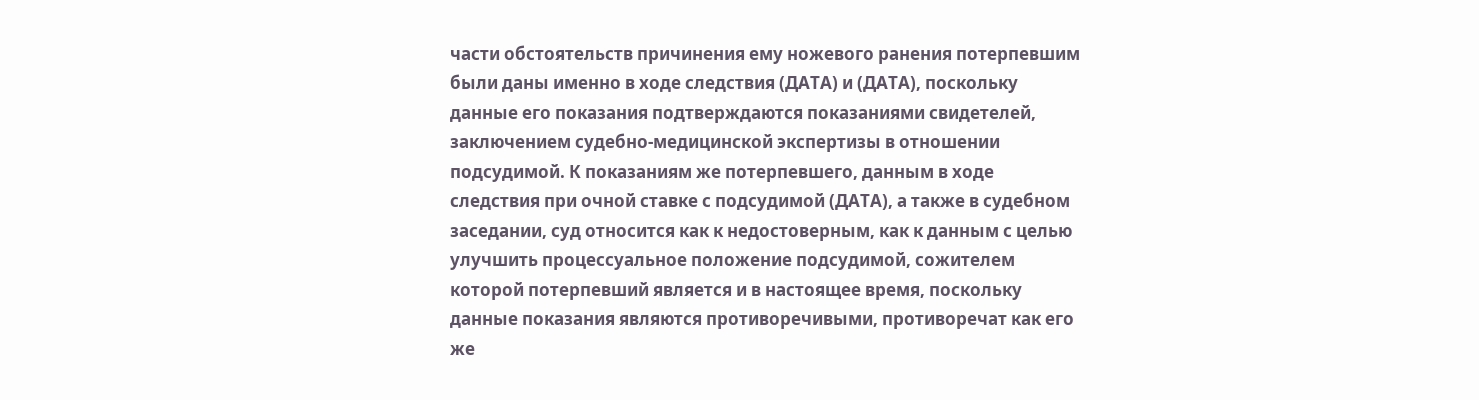части обстоятельств причинения ему ножевого ранения потерпевшим были даны именно в ходе следствия (ДАТА) и (ДАТА), поскольку данные его показания подтверждаются показаниями свидетелей, заключением судебно-медицинской экспертизы в отношении подсудимой. К показаниям же потерпевшего, данным в ходе следствия при очной ставке с подсудимой (ДАТА), а также в судебном заседании, суд относится как к недостоверным, как к данным с целью улучшить процессуальное положение подсудимой, сожителем которой потерпевший является и в настоящее время, поскольку данные показания являются противоречивыми, противоречат как его же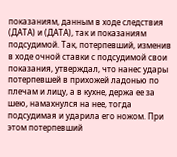показаниям, данным в ходе следствия (ДАТА) и (ДАТА), так и показаниям подсудимой. Так, потерпевший, изменив в ходе очной ставки с подсудимой свои показания, утверждал, что нанес удары потерпевшей в прихожей ладонью по плечам и лицу, а в кухне, держа ее за шею, намахнулся на нее, тогда подсудимая и ударила его ножом. При этом потерпевший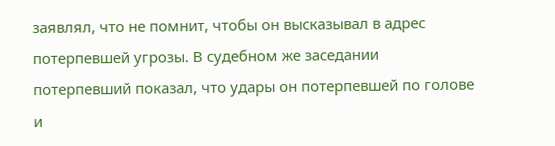заявлял, что не помнит, чтобы он высказывал в адрес потерпевшей угрозы. В судебном же заседании потерпевший показал, что удары он потерпевшей по голове и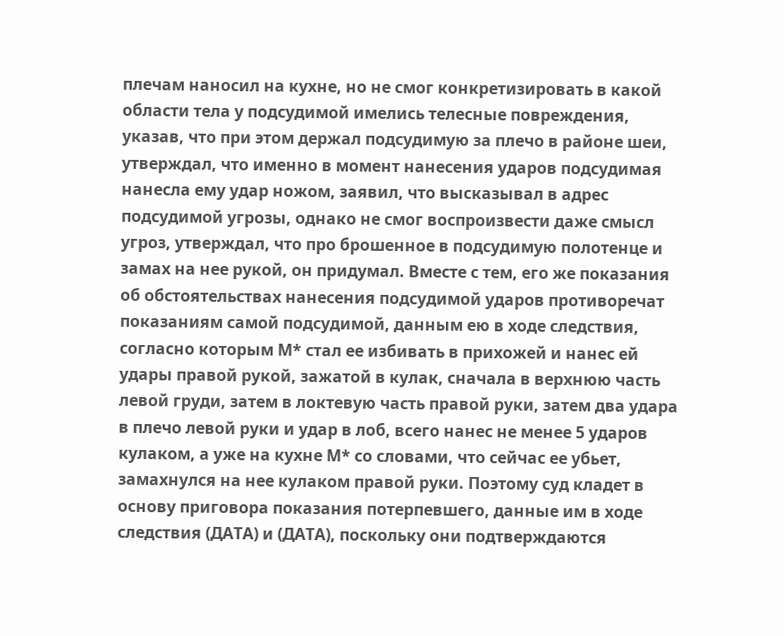плечам наносил на кухне, но не смог конкретизировать в какой области тела у подсудимой имелись телесные повреждения, указав, что при этом держал подсудимую за плечо в районе шеи, утверждал, что именно в момент нанесения ударов подсудимая нанесла ему удар ножом, заявил, что высказывал в адрес подсудимой угрозы, однако не смог воспроизвести даже смысл угроз, утверждал, что про брошенное в подсудимую полотенце и замах на нее рукой, он придумал. Вместе с тем, его же показания об обстоятельствах нанесения подсудимой ударов противоречат показаниям самой подсудимой, данным ею в ходе следствия, согласно которым М* стал ее избивать в прихожей и нанес ей удары правой рукой, зажатой в кулак, сначала в верхнюю часть левой груди, затем в локтевую часть правой руки, затем два удара в плечо левой руки и удар в лоб, всего нанес не менее 5 ударов кулаком, а уже на кухне М* со словами, что сейчас ее убьет, замахнулся на нее кулаком правой руки. Поэтому суд кладет в основу приговора показания потерпевшего, данные им в ходе следствия (ДАТА) и (ДАТА), поскольку они подтверждаются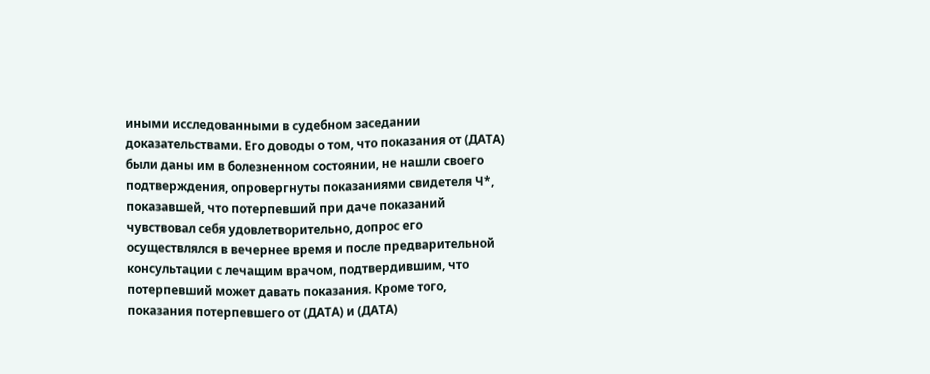иными исследованными в судебном заседании доказательствами. Его доводы о том, что показания от (ДАТА) были даны им в болезненном состоянии, не нашли своего подтверждения, опровергнуты показаниями свидетеля Ч*, показавшей, что потерпевший при даче показаний чувствовал себя удовлетворительно, допрос его осуществлялся в вечернее время и после предварительной консультации с лечащим врачом, подтвердившим, что потерпевший может давать показания. Кроме того, показания потерпевшего от (ДАТА) и (ДАТА)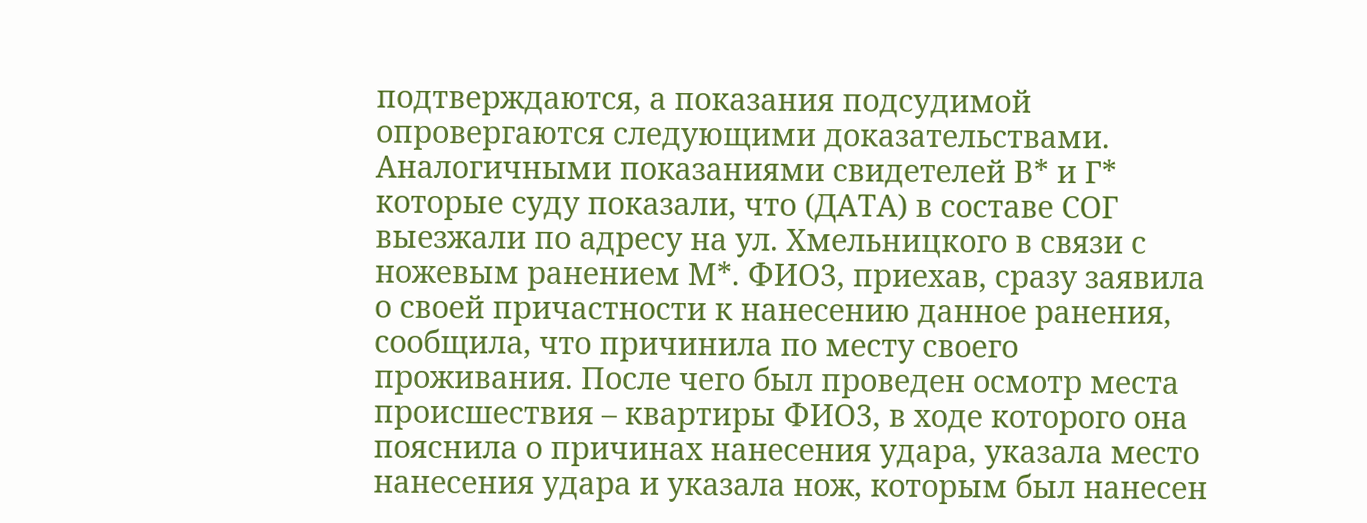подтверждаются, а показания подсудимой опровергаются следующими доказательствами. Аналогичными показаниями свидетелей В* и Г* которые суду показали, что (ДАТА) в составе СОГ выезжали по адресу на ул. Хмельницкого в связи с ножевым ранением М*. ФИО3, приехав, сразу заявила о своей причастности к нанесению данное ранения, сообщила, что причинила по месту своего проживания. После чего был проведен осмотр места происшествия – квартиры ФИО3, в ходе которого она пояснила о причинах нанесения удара, указала место нанесения удара и указала нож, которым был нанесен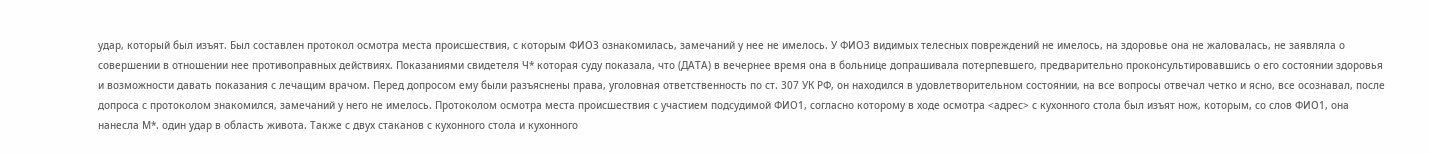удар, который был изъят. Был составлен протокол осмотра места происшествия, с которым ФИО3 ознакомилась, замечаний у нее не имелось. У ФИО3 видимых телесных повреждений не имелось, на здоровье она не жаловалась, не заявляла о совершении в отношении нее противоправных действиях. Показаниями свидетеля Ч* которая суду показала, что (ДАТА) в вечернее время она в больнице допрашивала потерпевшего, предварительно проконсультировавшись о его состоянии здоровья и возможности давать показания с лечащим врачом. Перед допросом ему были разъяснены права, уголовная ответственность по ст. 307 УК РФ, он находился в удовлетворительном состоянии, на все вопросы отвечал четко и ясно, все осознавал, после допроса с протоколом знакомился, замечаний у него не имелось. Протоколом осмотра места происшествия с участием подсудимой ФИО1, согласно которому в ходе осмотра <адрес> с кухонного стола был изъят нож, которым, со слов ФИО1, она нанесла М*. один удар в область живота. Также с двух стаканов с кухонного стола и кухонного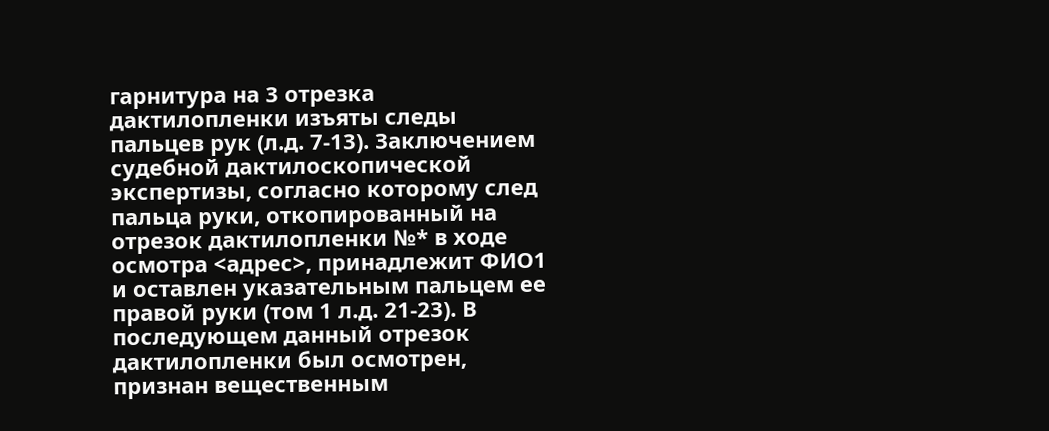гарнитура на 3 отрезка дактилопленки изъяты следы пальцев рук (л.д. 7-13). Заключением судебной дактилоскопической экспертизы, согласно которому след пальца руки, откопированный на отрезок дактилопленки №* в ходе осмотра <адрес>, принадлежит ФИО1 и оставлен указательным пальцем ее правой руки (том 1 л.д. 21-23). В последующем данный отрезок дактилопленки был осмотрен, признан вещественным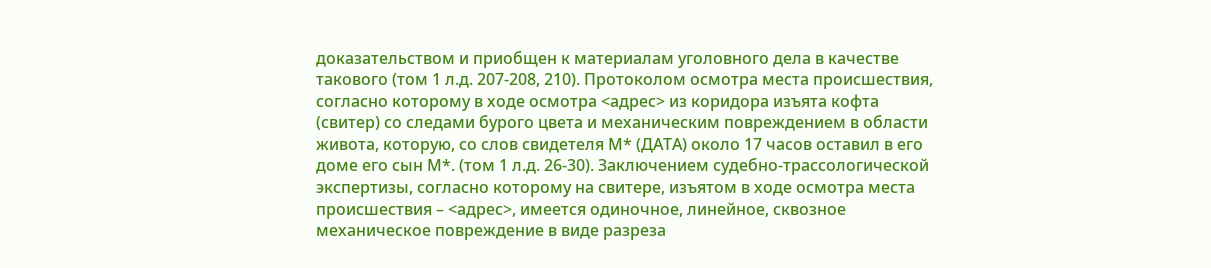доказательством и приобщен к материалам уголовного дела в качестве такового (том 1 л.д. 207-208, 210). Протоколом осмотра места происшествия, согласно которому в ходе осмотра <адрес> из коридора изъята кофта (свитер) со следами бурого цвета и механическим повреждением в области живота, которую, со слов свидетеля М* (ДАТА) около 17 часов оставил в его доме его сын М*. (том 1 л.д. 26-30). Заключением судебно-трассологической экспертизы, согласно которому на свитере, изъятом в ходе осмотра места происшествия – <адрес>, имеется одиночное, линейное, сквозное механическое повреждение в виде разреза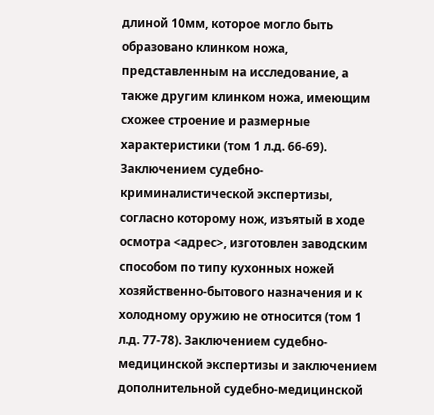длиной 10мм, которое могло быть образовано клинком ножа, представленным на исследование, а также другим клинком ножа, имеющим схожее строение и размерные характеристики (том 1 л.д. 66-69). Заключением судебно-криминалистической экспертизы, согласно которому нож, изъятый в ходе осмотра <адрес>, изготовлен заводским способом по типу кухонных ножей хозяйственно-бытового назначения и к холодному оружию не относится (том 1 л.д. 77-78). Заключением судебно-медицинской экспертизы и заключением дополнительной судебно-медицинской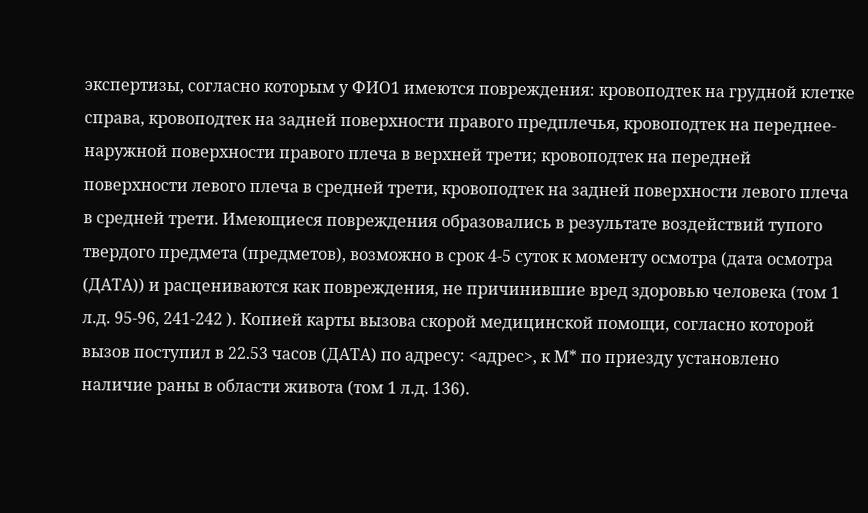экспертизы, согласно которым у ФИО1 имеются повреждения: кровоподтек на грудной клетке справа, кровоподтек на задней поверхности правого предплечья, кровоподтек на переднее-наружной поверхности правого плеча в верхней трети; кровоподтек на передней поверхности левого плеча в средней трети, кровоподтек на задней поверхности левого плеча в средней трети. Имеющиеся повреждения образовались в результате воздействий тупого твердого предмета (предметов), возможно в срок 4-5 суток к моменту осмотра (дата осмотра (ДАТА)) и расцениваются как повреждения, не причинившие вред здоровью человека (том 1 л.д. 95-96, 241-242 ). Копией карты вызова скорой медицинской помощи, согласно которой вызов поступил в 22.53 часов (ДАТА) по адресу: <адрес>, к М* по приезду установлено наличие раны в области живота (том 1 л.д. 136).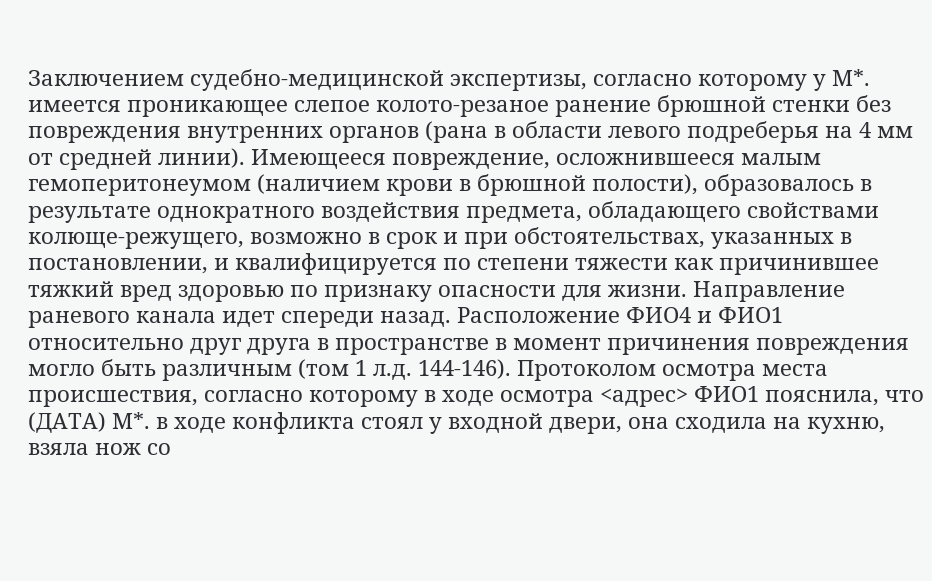Заключением судебно-медицинской экспертизы, согласно которому у М*. имеется проникающее слепое колото-резаное ранение брюшной стенки без повреждения внутренних органов (рана в области левого подреберья на 4 мм от средней линии). Имеющееся повреждение, осложнившееся малым гемоперитонеумом (наличием крови в брюшной полости), образовалось в результате однократного воздействия предмета, обладающего свойствами колюще-режущего, возможно в срок и при обстоятельствах, указанных в постановлении, и квалифицируется по степени тяжести как причинившее тяжкий вред здоровью по признаку опасности для жизни. Направление раневого канала идет спереди назад. Расположение ФИО4 и ФИО1 относительно друг друга в пространстве в момент причинения повреждения могло быть различным (том 1 л.д. 144-146). Протоколом осмотра места происшествия, согласно которому в ходе осмотра <адрес> ФИО1 пояснила, что (ДАТА) М*. в ходе конфликта стоял у входной двери, она сходила на кухню, взяла нож со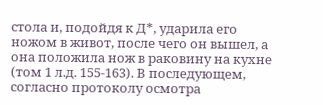стола и, подойдя к Д*, ударила его ножом в живот, после чего он вышел, а она положила нож в раковину на кухне (том 1 л.д. 155-163). В последующем, согласно протоколу осмотра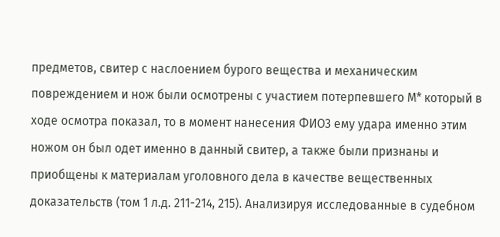предметов, свитер с наслоением бурого вещества и механическим повреждением и нож были осмотрены с участием потерпевшего М* который в ходе осмотра показал, то в момент нанесения ФИО3 ему удара именно этим ножом он был одет именно в данный свитер, а также были признаны и приобщены к материалам уголовного дела в качестве вещественных доказательств (том 1 л.д. 211-214, 215). Анализируя исследованные в судебном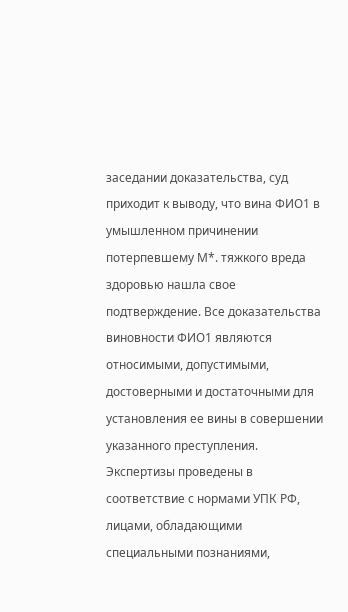заседании доказательства, суд приходит к выводу, что вина ФИО1 в умышленном причинении потерпевшему М*. тяжкого вреда здоровью нашла свое подтверждение. Все доказательства виновности ФИО1 являются относимыми, допустимыми, достоверными и достаточными для установления ее вины в совершении указанного преступления. Экспертизы проведены в соответствие с нормами УПК РФ, лицами, обладающими специальными познаниями,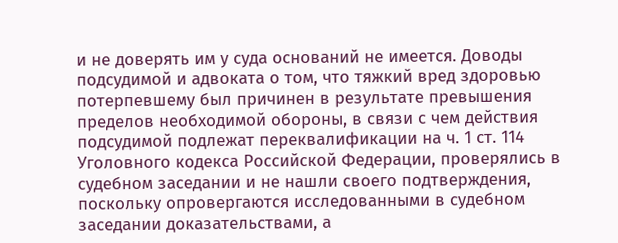и не доверять им у суда оснований не имеется. Доводы подсудимой и адвоката о том, что тяжкий вред здоровью потерпевшему был причинен в результате превышения пределов необходимой обороны, в связи с чем действия подсудимой подлежат переквалификации на ч. 1 ст. 114 Уголовного кодекса Российской Федерации, проверялись в судебном заседании и не нашли своего подтверждения, поскольку опровергаются исследованными в судебном заседании доказательствами, а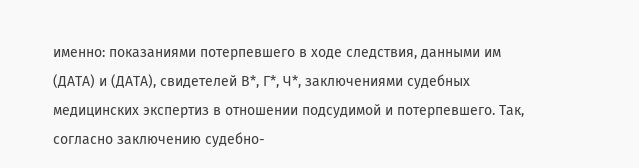именно: показаниями потерпевшего в ходе следствия, данными им (ДАТА) и (ДАТА), свидетелей В*, Г*, Ч*, заключениями судебных медицинских экспертиз в отношении подсудимой и потерпевшего. Так, согласно заключению судебно-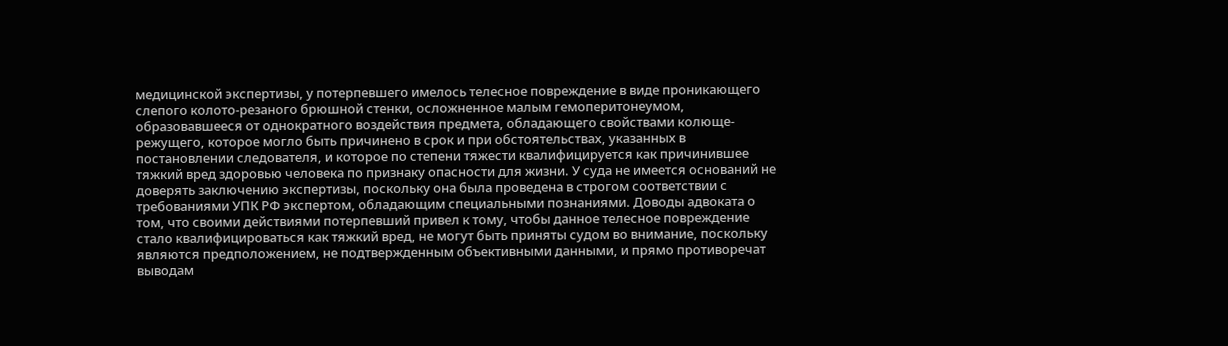медицинской экспертизы, у потерпевшего имелось телесное повреждение в виде проникающего слепого колото-резаного брюшной стенки, осложненное малым гемоперитонеумом, образовавшееся от однократного воздействия предмета, обладающего свойствами колюще-режущего, которое могло быть причинено в срок и при обстоятельствах, указанных в постановлении следователя, и которое по степени тяжести квалифицируется как причинившее тяжкий вред здоровью человека по признаку опасности для жизни. У суда не имеется оснований не доверять заключению экспертизы, поскольку она была проведена в строгом соответствии с требованиями УПК РФ экспертом, обладающим специальными познаниями. Доводы адвоката о том, что своими действиями потерпевший привел к тому, чтобы данное телесное повреждение стало квалифицироваться как тяжкий вред, не могут быть приняты судом во внимание, поскольку являются предположением, не подтвержденным объективными данными, и прямо противоречат выводам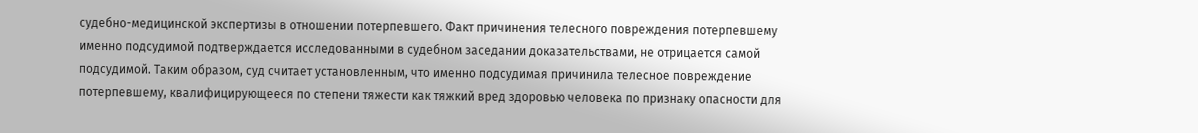судебно-медицинской экспертизы в отношении потерпевшего. Факт причинения телесного повреждения потерпевшему именно подсудимой подтверждается исследованными в судебном заседании доказательствами, не отрицается самой подсудимой. Таким образом, суд считает установленным, что именно подсудимая причинила телесное повреждение потерпевшему, квалифицирующееся по степени тяжести как тяжкий вред здоровью человека по признаку опасности для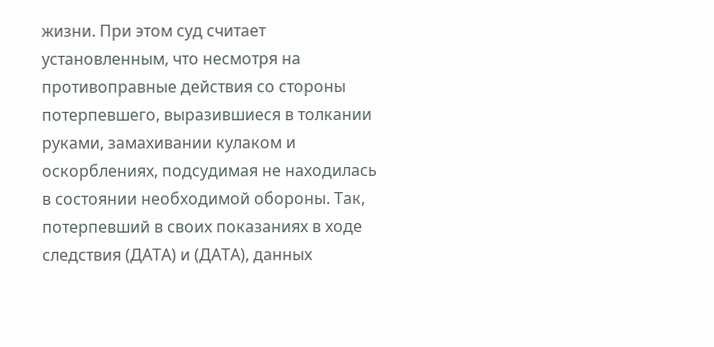жизни. При этом суд считает установленным, что несмотря на противоправные действия со стороны потерпевшего, выразившиеся в толкании руками, замахивании кулаком и оскорблениях, подсудимая не находилась в состоянии необходимой обороны. Так, потерпевший в своих показаниях в ходе следствия (ДАТА) и (ДАТА), данных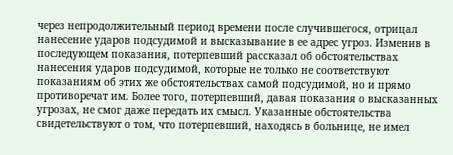через непродолжительный период времени после случившегося, отрицал нанесение ударов подсудимой и высказывание в ее адрес угроз. Изменив в последующем показания, потерпевший рассказал об обстоятельствах нанесения ударов подсудимой, которые не только не соответствуют показаниям об этих же обстоятельствах самой подсудимой, но и прямо противоречат им. Более того, потерпевший, давая показания о высказанных угрозах, не смог даже передать их смысл. Указанные обстоятельства свидетельствуют о том, что потерпевший, находясь в больнице, не имел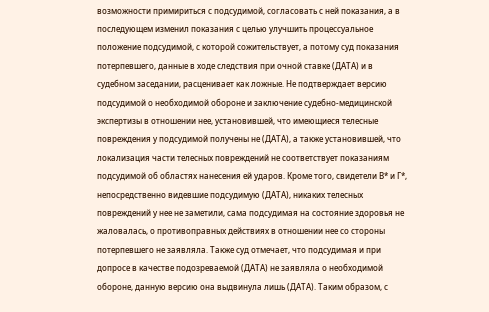возможности примириться с подсудимой, согласовать с ней показания, а в последующем изменил показания с целью улучшить процессуальное положение подсудимой, с которой сожительствует, а потому суд показания потерпевшего, данные в ходе следствия при очной ставке (ДАТА) и в судебном заседании, расценивает как ложные. Не подтверждает версию подсудимой о необходимой обороне и заключение судебно-медицинской экспертизы в отношении нее, установившей, что имеющиеся телесные повреждения у подсудимой получены не (ДАТА), а также установившей, что локализация части телесных повреждений не соответствует показаниям подсудимой об областях нанесения ей ударов. Кроме того, свидетели В* и Г*, непосредственно видевшие подсудимую (ДАТА), никаких телесных повреждений у нее не заметили, сама подсудимая на состояние здоровья не жаловалась, о противоправных действиях в отношении нее со стороны потерпевшего не заявляла. Также суд отмечает, что подсудимая и при допросе в качестве подозреваемой (ДАТА) не заявляла о необходимой обороне, данную версию она выдвинула лишь (ДАТА). Таким образом, с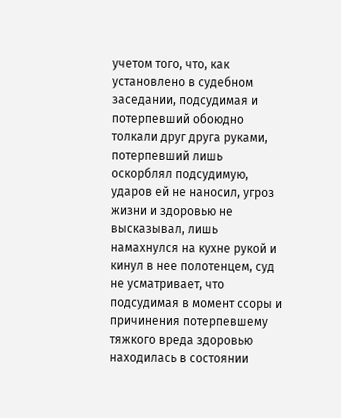учетом того, что, как установлено в судебном заседании, подсудимая и потерпевший обоюдно толкали друг друга руками, потерпевший лишь оскорблял подсудимую, ударов ей не наносил, угроз жизни и здоровью не высказывал, лишь намахнулся на кухне рукой и кинул в нее полотенцем, суд не усматривает, что подсудимая в момент ссоры и причинения потерпевшему тяжкого вреда здоровью находилась в состоянии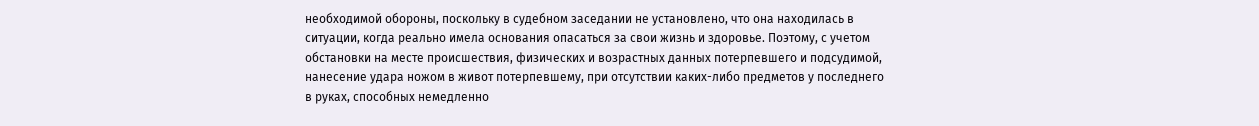необходимой обороны, поскольку в судебном заседании не установлено, что она находилась в ситуации, когда реально имела основания опасаться за свои жизнь и здоровье. Поэтому, с учетом обстановки на месте происшествия, физических и возрастных данных потерпевшего и подсудимой, нанесение удара ножом в живот потерпевшему, при отсутствии каких-либо предметов у последнего в руках, способных немедленно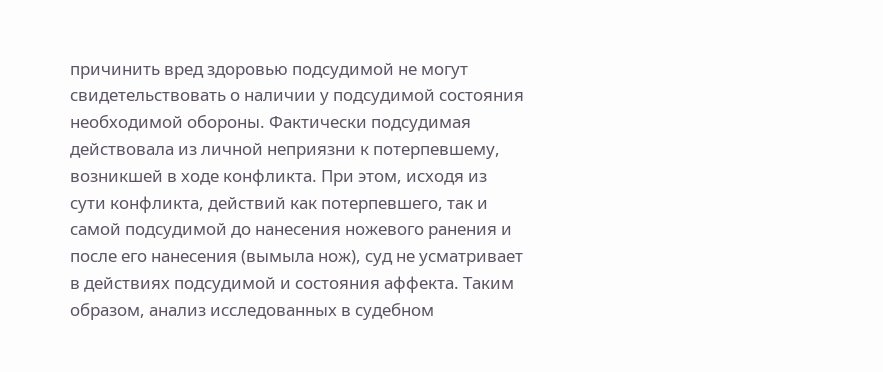причинить вред здоровью подсудимой не могут свидетельствовать о наличии у подсудимой состояния необходимой обороны. Фактически подсудимая действовала из личной неприязни к потерпевшему, возникшей в ходе конфликта. При этом, исходя из сути конфликта, действий как потерпевшего, так и самой подсудимой до нанесения ножевого ранения и после его нанесения (вымыла нож), суд не усматривает в действиях подсудимой и состояния аффекта. Таким образом, анализ исследованных в судебном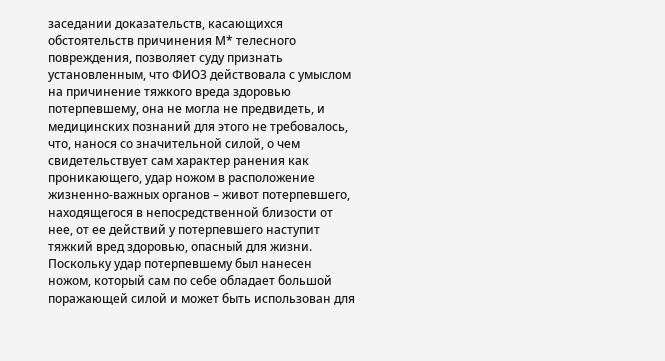заседании доказательств, касающихся обстоятельств причинения М* телесного повреждения, позволяет суду признать установленным, что ФИО3 действовала с умыслом на причинение тяжкого вреда здоровью потерпевшему, она не могла не предвидеть, и медицинских познаний для этого не требовалось, что, нанося со значительной силой, о чем свидетельствует сам характер ранения как проникающего, удар ножом в расположение жизненно-важных органов – живот потерпевшего, находящегося в непосредственной близости от нее, от ее действий у потерпевшего наступит тяжкий вред здоровью, опасный для жизни. Поскольку удар потерпевшему был нанесен ножом, который сам по себе обладает большой поражающей силой и может быть использован для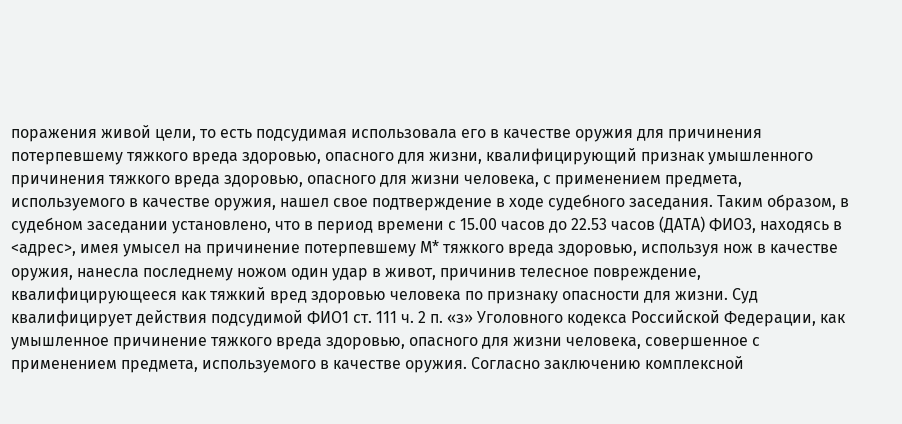поражения живой цели, то есть подсудимая использовала его в качестве оружия для причинения потерпевшему тяжкого вреда здоровью, опасного для жизни, квалифицирующий признак умышленного причинения тяжкого вреда здоровью, опасного для жизни человека, с применением предмета, используемого в качестве оружия, нашел свое подтверждение в ходе судебного заседания. Таким образом, в судебном заседании установлено, что в период времени с 15.00 часов до 22.53 часов (ДАТА) ФИО3, находясь в <адрес>, имея умысел на причинение потерпевшему М* тяжкого вреда здоровью, используя нож в качестве оружия, нанесла последнему ножом один удар в живот, причинив телесное повреждение, квалифицирующееся как тяжкий вред здоровью человека по признаку опасности для жизни. Суд квалифицирует действия подсудимой ФИО1 ст. 111 ч. 2 п. «з» Уголовного кодекса Российской Федерации, как умышленное причинение тяжкого вреда здоровью, опасного для жизни человека, совершенное с применением предмета, используемого в качестве оружия. Согласно заключению комплексной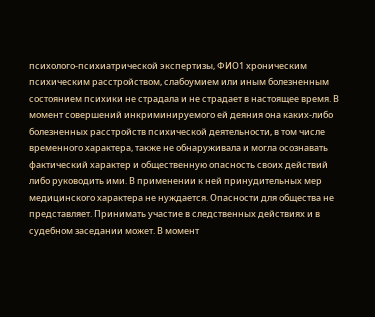психолого-психиатрической экспертизы, ФИО1 хроническим психическим расстройством, слабоумием или иным болезненным состоянием психики не страдала и не страдает в настоящее время. В момент совершений инкриминируемого ей деяния она каких-либо болезненных расстройств психической деятельности, в том числе временного характера, также не обнаруживала и могла осознавать фактический характер и общественную опасность своих действий либо руководить ими. В применении к ней принудительных мер медицинского характера не нуждается. Опасности для общества не представляет. Принимать участие в следственных действиях и в судебном заседании может. В момент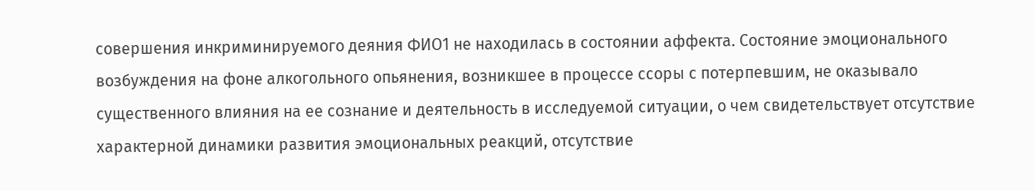совершения инкриминируемого деяния ФИО1 не находилась в состоянии аффекта. Состояние эмоционального возбуждения на фоне алкогольного опьянения, возникшее в процессе ссоры с потерпевшим, не оказывало существенного влияния на ее сознание и деятельность в исследуемой ситуации, о чем свидетельствует отсутствие характерной динамики развития эмоциональных реакций, отсутствие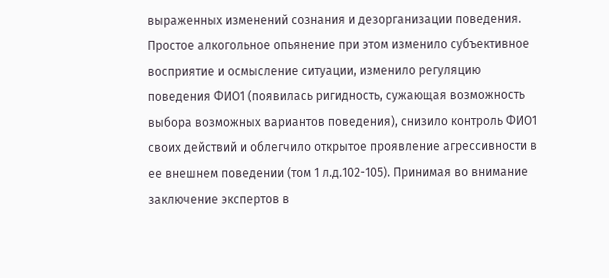выраженных изменений сознания и дезорганизации поведения. Простое алкогольное опьянение при этом изменило субъективное восприятие и осмысление ситуации, изменило регуляцию поведения ФИО1 (появилась ригидность, сужающая возможность выбора возможных вариантов поведения), снизило контроль ФИО1 своих действий и облегчило открытое проявление агрессивности в ее внешнем поведении (том 1 л.д.102-105). Принимая во внимание заключение экспертов в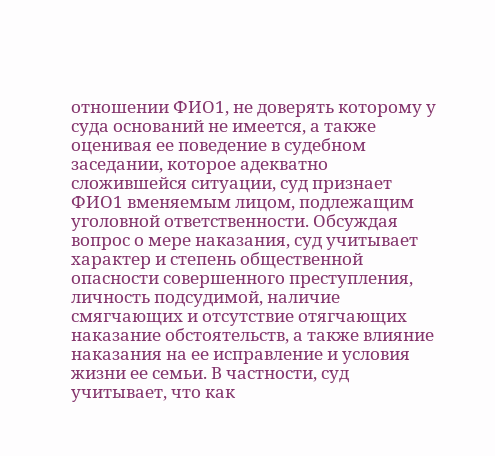отношении ФИО1, не доверять которому у суда оснований не имеется, а также оценивая ее поведение в судебном заседании, которое адекватно сложившейся ситуации, суд признает ФИО1 вменяемым лицом, подлежащим уголовной ответственности. Обсуждая вопрос о мере наказания, суд учитывает характер и степень общественной опасности совершенного преступления, личность подсудимой, наличие смягчающих и отсутствие отягчающих наказание обстоятельств, а также влияние наказания на ее исправление и условия жизни ее семьи. В частности, суд учитывает, что как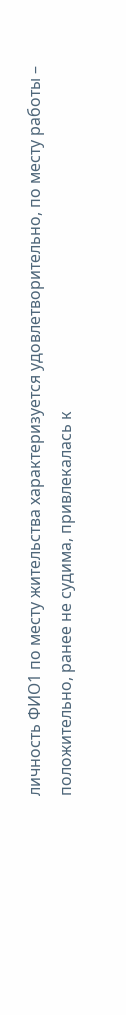личность ФИО1 по месту жительства характеризуется удовлетворительно, по месту работы – положительно, ранее не судима, привлекалась к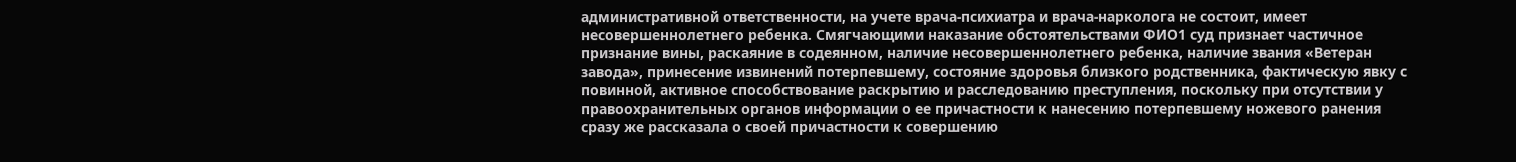административной ответственности, на учете врача-психиатра и врача-нарколога не состоит, имеет несовершеннолетнего ребенка. Смягчающими наказание обстоятельствами ФИО1 суд признает частичное признание вины, раскаяние в содеянном, наличие несовершеннолетнего ребенка, наличие звания «Ветеран завода», принесение извинений потерпевшему, состояние здоровья близкого родственника, фактическую явку с повинной, активное способствование раскрытию и расследованию преступления, поскольку при отсутствии у правоохранительных органов информации о ее причастности к нанесению потерпевшему ножевого ранения сразу же рассказала о своей причастности к совершению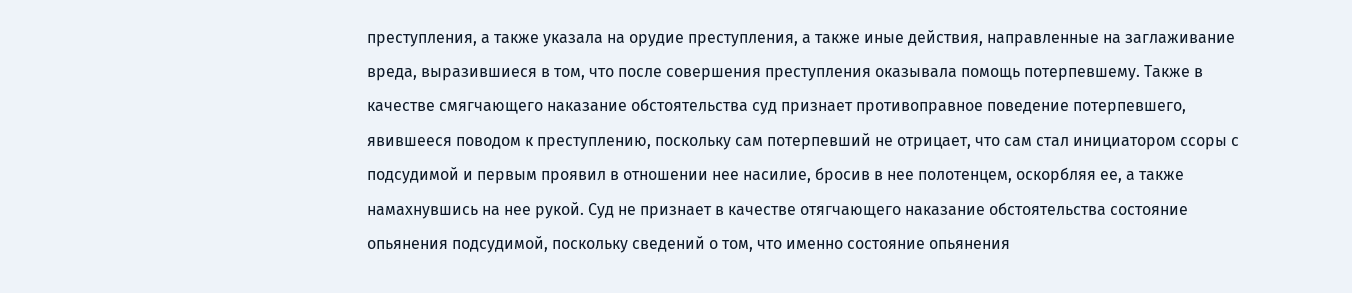преступления, а также указала на орудие преступления, а также иные действия, направленные на заглаживание вреда, выразившиеся в том, что после совершения преступления оказывала помощь потерпевшему. Также в качестве смягчающего наказание обстоятельства суд признает противоправное поведение потерпевшего, явившееся поводом к преступлению, поскольку сам потерпевший не отрицает, что сам стал инициатором ссоры с подсудимой и первым проявил в отношении нее насилие, бросив в нее полотенцем, оскорбляя ее, а также намахнувшись на нее рукой. Суд не признает в качестве отягчающего наказание обстоятельства состояние опьянения подсудимой, поскольку сведений о том, что именно состояние опьянения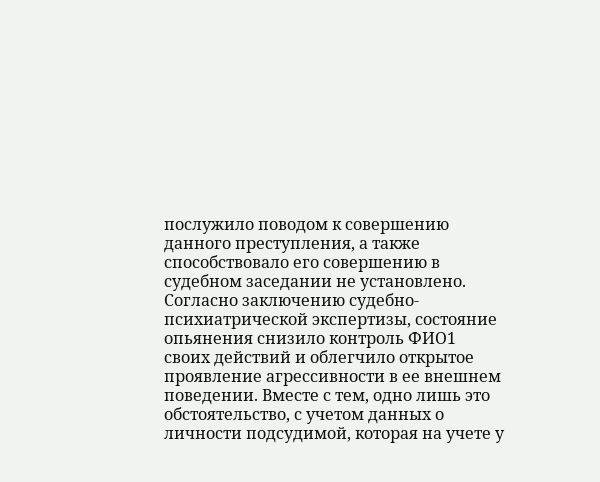послужило поводом к совершению данного преступления, а также способствовало его совершению в судебном заседании не установлено. Согласно заключению судебно-психиатрической экспертизы, состояние опьянения снизило контроль ФИО1 своих действий и облегчило открытое проявление агрессивности в ее внешнем поведении. Вместе с тем, одно лишь это обстоятельство, с учетом данных о личности подсудимой, которая на учете у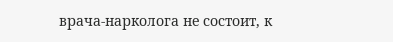врача-нарколога не состоит, к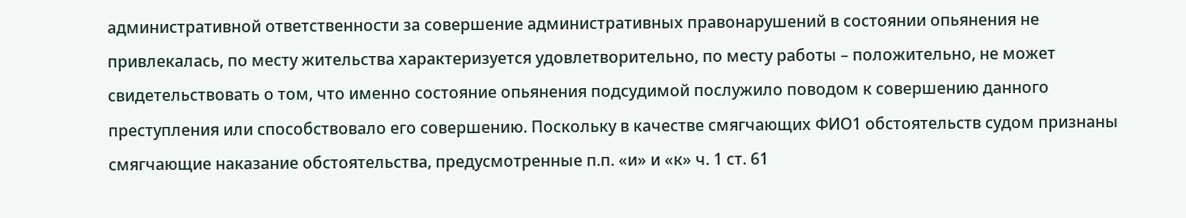административной ответственности за совершение административных правонарушений в состоянии опьянения не привлекалась, по месту жительства характеризуется удовлетворительно, по месту работы – положительно, не может свидетельствовать о том, что именно состояние опьянения подсудимой послужило поводом к совершению данного преступления или способствовало его совершению. Поскольку в качестве смягчающих ФИО1 обстоятельств судом признаны смягчающие наказание обстоятельства, предусмотренные п.п. «и» и «к» ч. 1 ст. 61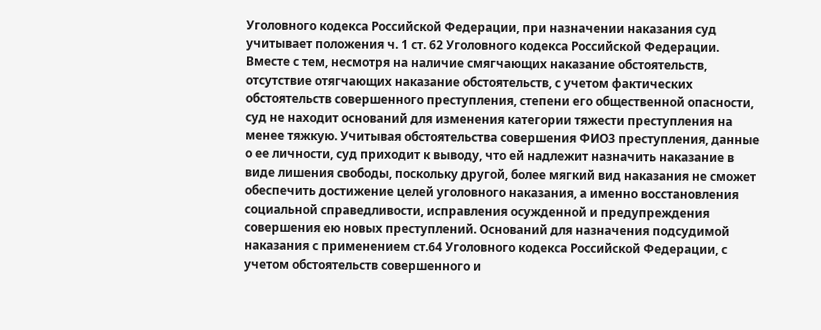Уголовного кодекса Российской Федерации, при назначении наказания суд учитывает положения ч. 1 ст. 62 Уголовного кодекса Российской Федерации. Вместе с тем, несмотря на наличие смягчающих наказание обстоятельств, отсутствие отягчающих наказание обстоятельств, с учетом фактических обстоятельств совершенного преступления, степени его общественной опасности, суд не находит оснований для изменения категории тяжести преступления на менее тяжкую. Учитывая обстоятельства совершения ФИО3 преступления, данные о ее личности, суд приходит к выводу, что ей надлежит назначить наказание в виде лишения свободы, поскольку другой, более мягкий вид наказания не сможет обеспечить достижение целей уголовного наказания, а именно восстановления социальной справедливости, исправления осужденной и предупреждения совершения ею новых преступлений. Оснований для назначения подсудимой наказания с применением ст.64 Уголовного кодекса Российской Федерации, с учетом обстоятельств совершенного и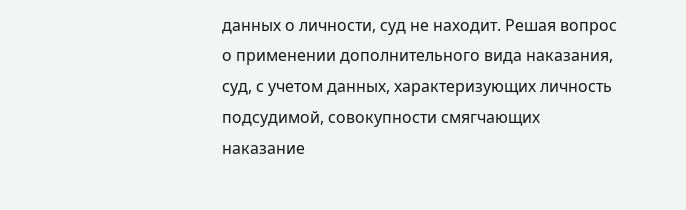данных о личности, суд не находит. Решая вопрос о применении дополнительного вида наказания, суд, с учетом данных, характеризующих личность подсудимой, совокупности смягчающих наказание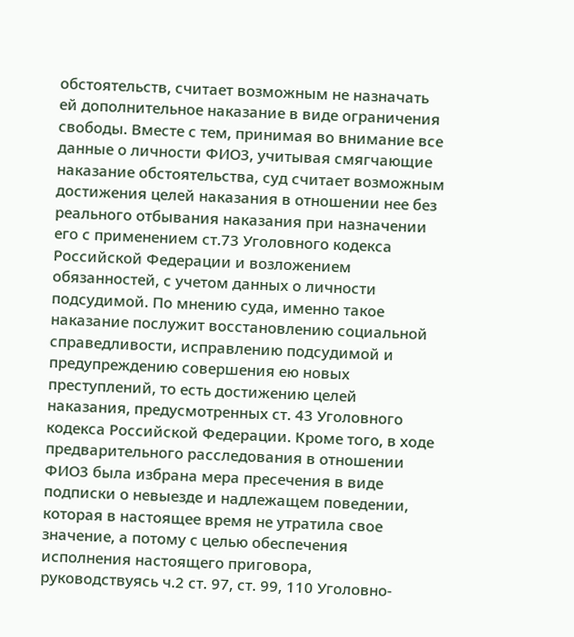обстоятельств, считает возможным не назначать ей дополнительное наказание в виде ограничения свободы. Вместе с тем, принимая во внимание все данные о личности ФИО3, учитывая смягчающие наказание обстоятельства, суд считает возможным достижения целей наказания в отношении нее без реального отбывания наказания при назначении его с применением ст.73 Уголовного кодекса Российской Федерации и возложением обязанностей, с учетом данных о личности подсудимой. По мнению суда, именно такое наказание послужит восстановлению социальной справедливости, исправлению подсудимой и предупреждению совершения ею новых преступлений, то есть достижению целей наказания, предусмотренных ст. 43 Уголовного кодекса Российской Федерации. Кроме того, в ходе предварительного расследования в отношении ФИО3 была избрана мера пресечения в виде подписки о невыезде и надлежащем поведении, которая в настоящее время не утратила свое значение, а потому с целью обеспечения исполнения настоящего приговора, руководствуясь ч.2 ст. 97, ст. 99, 110 Уголовно-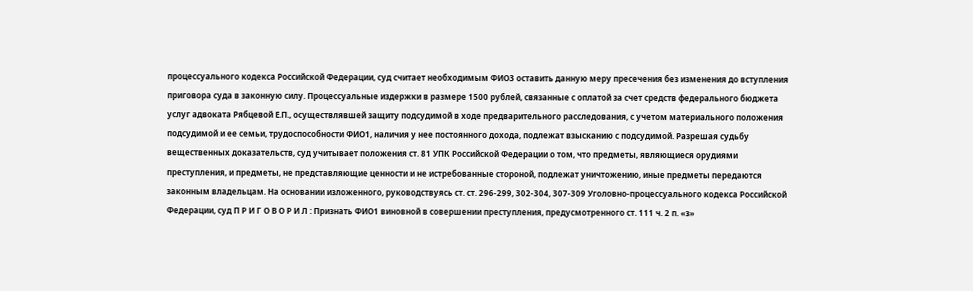процессуального кодекса Российской Федерации, суд считает необходимым ФИО3 оставить данную меру пресечения без изменения до вступления приговора суда в законную силу. Процессуальные издержки в размере 1500 рублей, связанные с оплатой за счет средств федерального бюджета услуг адвоката Рябцевой Е.П., осуществлявшей защиту подсудимой в ходе предварительного расследования, с учетом материального положения подсудимой и ее семьи, трудоспособности ФИО1, наличия у нее постоянного дохода, подлежат взысканию с подсудимой. Разрешая судьбу вещественных доказательств, суд учитывает положения ст. 81 УПК Российской Федерации о том, что предметы, являющиеся орудиями преступления, и предметы, не представляющие ценности и не истребованные стороной, подлежат уничтожению, иные предметы передаются законным владельцам. На основании изложенного, руководствуясь ст. ст. 296-299, 302-304, 307-309 Уголовно-процессуального кодекса Российской Федерации, суд П Р И Г О В О Р И Л : Признать ФИО1 виновной в совершении преступления, предусмотренного ст. 111 ч. 2 п. «з»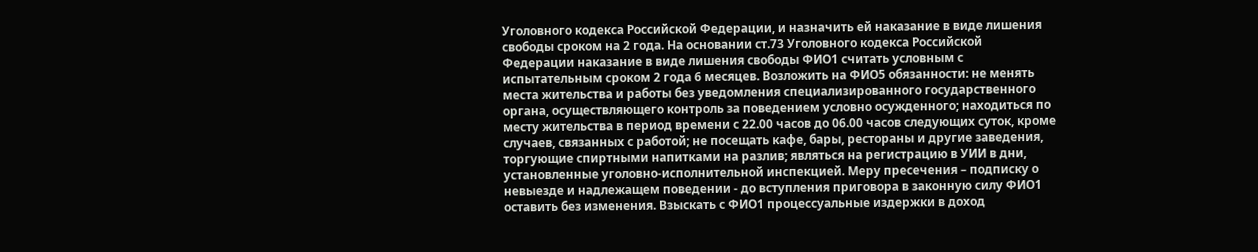Уголовного кодекса Российской Федерации, и назначить ей наказание в виде лишения свободы сроком на 2 года. На основании ст.73 Уголовного кодекса Российской Федерации наказание в виде лишения свободы ФИО1 считать условным с испытательным сроком 2 года 6 месяцев. Возложить на ФИО5 обязанности: не менять места жительства и работы без уведомления специализированного государственного органа, осуществляющего контроль за поведением условно осужденного; находиться по месту жительства в период времени с 22.00 часов до 06.00 часов следующих суток, кроме случаев, связанных с работой; не посещать кафе, бары, рестораны и другие заведения, торгующие спиртными напитками на разлив; являться на регистрацию в УИИ в дни, установленные уголовно-исполнительной инспекцией. Меру пресечения – подписку о невыезде и надлежащем поведении - до вступления приговора в законную силу ФИО1 оставить без изменения. Взыскать с ФИО1 процессуальные издержки в доход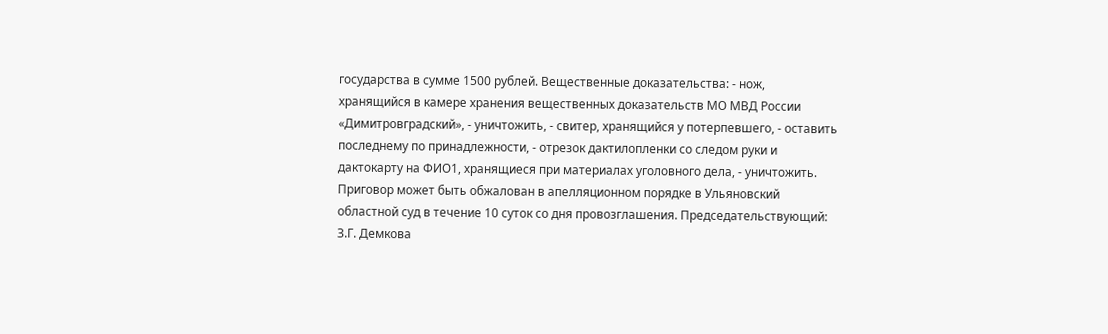государства в сумме 1500 рублей. Вещественные доказательства: - нож, хранящийся в камере хранения вещественных доказательств МО МВД России «Димитровградский», - уничтожить, - свитер, хранящийся у потерпевшего, - оставить последнему по принадлежности, - отрезок дактилопленки со следом руки и дактокарту на ФИО1, хранящиеся при материалах уголовного дела, - уничтожить. Приговор может быть обжалован в апелляционном порядке в Ульяновский областной суд в течение 10 суток со дня провозглашения. Председательствующий: З.Г. Демкова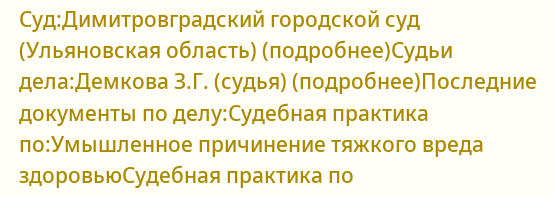Суд:Димитровградский городской суд (Ульяновская область) (подробнее)Судьи дела:Демкова З.Г. (судья) (подробнее)Последние документы по делу:Судебная практика по:Умышленное причинение тяжкого вреда здоровьюСудебная практика по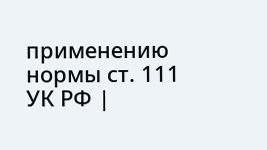применению нормы ст. 111 УК РФ |